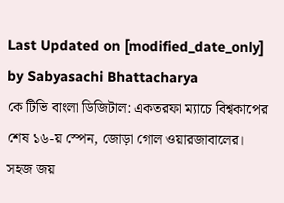Last Updated on [modified_date_only] by Sabyasachi Bhattacharya
কে টিভি বাংলা ডিজিটাল: একতরফা ম্যাচে বিশ্বকাপের শেষ ১৬-য় স্পেন, জোড়া গোল ওয়ারজাবালের।
সহজ জয়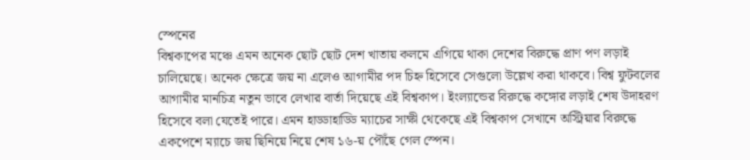স্পেনের
বিশ্বকাপের মঞ্চে এমন অনেক ছোট ছোট দেশ খাতায় কলমে এগিয়ে থাকা দেশের বিরুদ্ধে প্রাণ পণ লড়াই চালিয়েছে। অনেক ক্ষেত্রে জয় না এলেও আগামীর পদ চিহ্ন হিসেবে সেগুলো উল্লেখ করা থাকবে। বিশ্ব ফুটবলের আগামীর মানচিত্র নতুন ভাবে লেখার বার্তা দিয়েছে এই বিশ্বকাপ। ইংল্যান্ডের বিরুদ্ধে কঙ্গোর লড়াই শেষ উদাহরণ হিসেবে বলা যেতেই পারে। এমন হাড্ডাহাড্ডি ম্যাচের সাক্ষী থেকেছে এই বিশ্বকাপ সেখানে অস্ট্রিয়ার বিরুদ্ধে একপেশে ম্যাচে জয় ছিনিয়ে নিয়ে শেষ ১৬-য় পৌঁছে গেল স্পেন।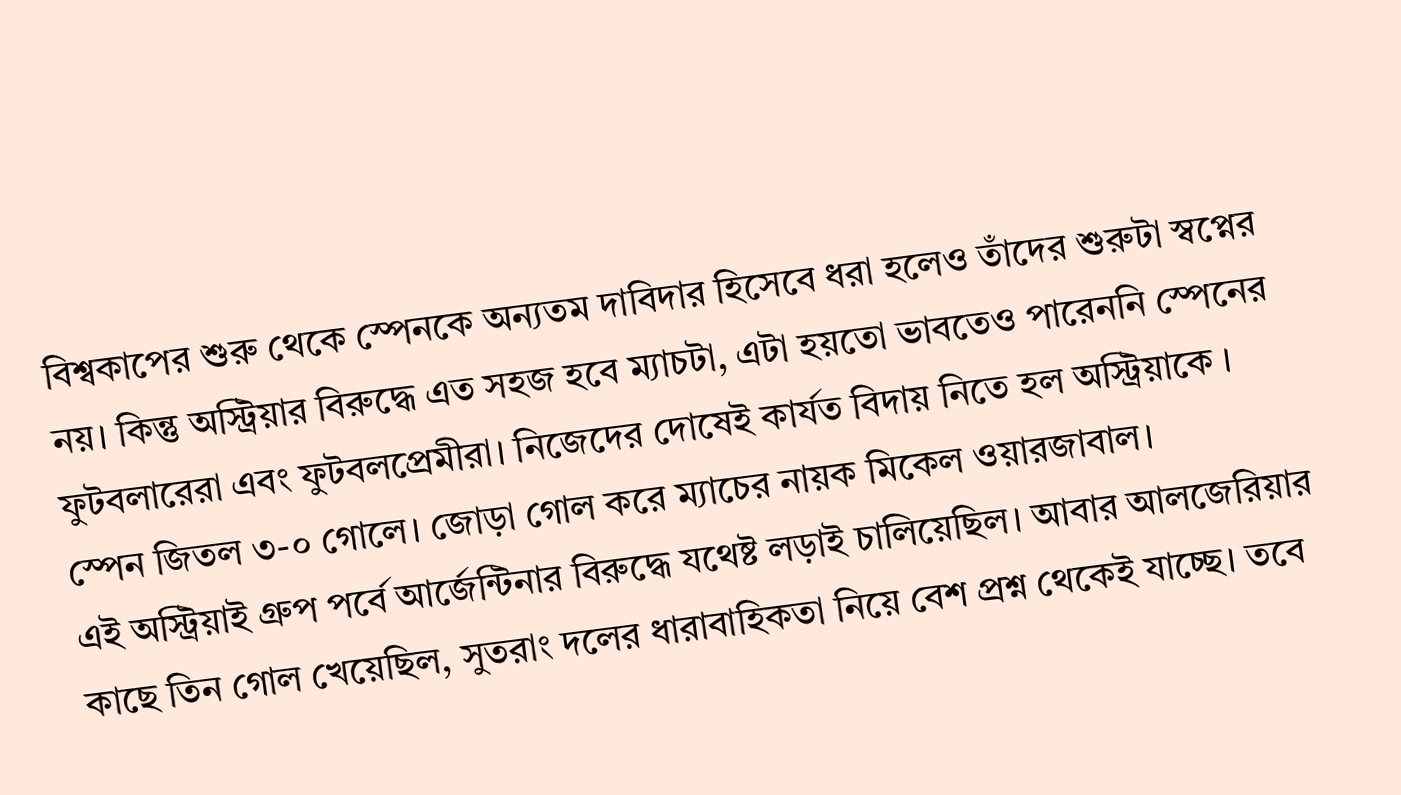বিশ্বকাপের শুরু থেকে স্পেনকে অন্যতম দাবিদার হিসেবে ধরা হলেও তাঁদের শুরুটা স্বপ্নের নয়। কিন্তু অস্ট্রিয়ার বিরুদ্ধে এত সহজ হবে ম্যাচটা, এটা হয়তো ভাবতেও পারেননি স্পেনের ফুটবলারেরা এবং ফুটবলপ্রেমীরা। নিজেদের দোষেই কার্যত বিদায় নিতে হল অস্ট্রিয়াকে । স্পেন জিতল ৩-০ গোলে। জোড়া গোল করে ম্যাচের নায়ক মিকেল ওয়ারজাবাল।
এই অস্ট্রিয়াই গ্রুপ পর্বে আর্জেন্টিনার বিরুদ্ধে যথেষ্ট লড়াই চালিয়েছিল। আবার আলজেরিয়ার কাছে তিন গোল খেয়েছিল, সুতরাং দলের ধারাবাহিকতা নিয়ে বেশ প্রশ্ন থেকেই যাচ্ছে। তবে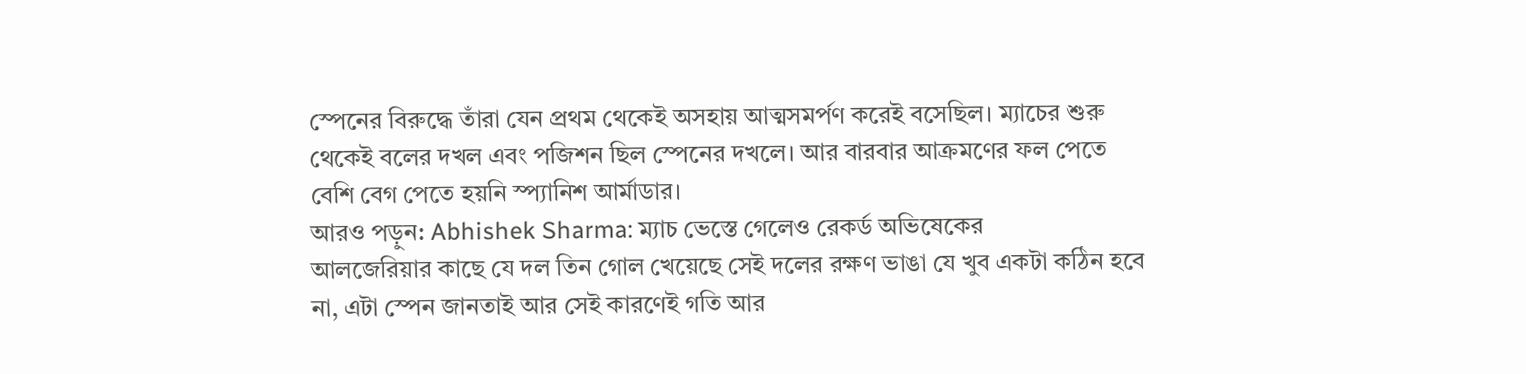স্পেনের বিরুদ্ধে তাঁরা যেন প্রথম থেকেই অসহায় আত্মসমর্পণ করেই বসেছিল। ম্যাচের শুরু থেকেই বলের দখল এবং পজিশন ছিল স্পেনের দখলে। আর বারবার আক্রমণের ফল পেতে বেশি বেগ পেতে হয়নি স্প্যানিশ আর্মাডার।
আরও পড়ুন: Abhishek Sharma: ম্যাচ ভেস্তে গেলেও রেকর্ড অভিষেকের
আলজেরিয়ার কাছে যে দল তিন গোল খেয়েছে সেই দলের রক্ষণ ভাঙা যে খুব একটা কঠিন হবে না, এটা স্পেন জানতাই আর সেই কারণেই গতি আর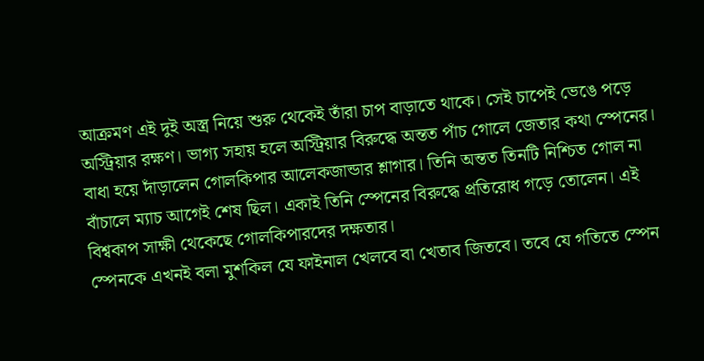আক্রমণ এই দুই অস্ত্র নিয়ে শুরু থেকেই তাঁরা চাপ বাড়াতে থাকে। সেই চাপেই ভেঙে পড়ে অস্ট্রিয়ার রক্ষণ। ভাগ্য সহায় হলে অস্ট্রিয়ার বিরুদ্ধে অন্তত পাঁচ গোলে জেতার কথা স্পেনের। বাধা হয়ে দাঁড়ালেন গোলকিপার আলেকজান্ডার শ্লাগার। তিনি অন্তত তিনটি নিশ্চিত গোল না বাঁচালে ম্যাচ আগেই শেষ ছিল। একাই তিনি স্পেনের বিরুদ্ধে প্রতিরোধ গড়ে তোলেন। এই বিশ্বকাপ সাক্ষী থেকেছে গোলকিপারদের দক্ষতার।
স্পেনকে এখনই বলা মুশকিল যে ফাইনাল খেলবে বা খেতাব জিতবে। তবে যে গতিতে স্পেন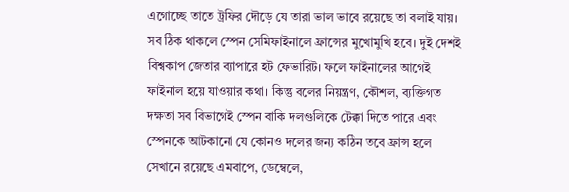এগোচ্ছে তাতে ট্রফির দৌড়ে যে তারা ভাল ভাবে রয়েছে তা বলাই যায়। সব ঠিক থাকলে স্পেন সেমিফাইনালে ফ্রান্সের মুখোমুখি হবে। দুই দেশই বিশ্বকাপ জেতার ব্যাপারে হট ফেভারিট। ফলে ফাইনালের আগেই ফাইনাল হয়ে যাওয়ার কথা। কিন্তু বলের নিয়ন্ত্রণ, কৌশল, ব্যক্তিগত দক্ষতা সব বিভাগেই স্পেন বাকি দলগুলিকে টেক্কা দিতে পারে এবং স্পেনকে আটকানো যে কোনও দলের জন্য কঠিন তবে ফ্রান্স হলে সেখানে রয়েছে এমবাপে, ডেম্বেলে,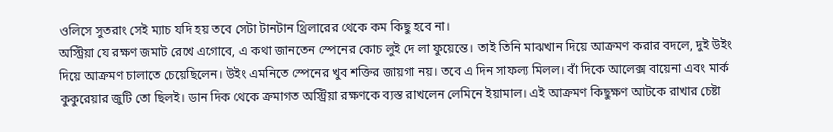ওলিসে সুতরাং সেই ম্যাচ যদি হয় তবে সেটা টানটান থ্রিলারের থেকে কম কিছু হবে না।
অস্ট্রিয়া যে রক্ষণ জমাট রেখে এগোবে, এ কথা জানতেন স্পেনের কোচ লুই দে লা ফুয়েন্তে। তাই তিনি মাঝখান দিয়ে আক্রমণ করার বদলে, দুই উইং দিয়ে আক্রমণ চালাতে চেয়েছিলেন। উইং এমনিতে স্পেনের খুব শক্তির জায়গা নয়। তবে এ দিন সাফল্য মিলল। বাঁ দিকে আলেক্স বায়েনা এবং মার্ক কুকুরেয়ার জুটি তো ছিলই। ডান দিক থেকে ক্রমাগত অস্ট্রিয়া রক্ষণকে ব্যস্ত রাখলেন লেমিনে ইয়ামাল। এই আক্রমণ কিছুক্ষণ আটকে রাখার চেষ্টা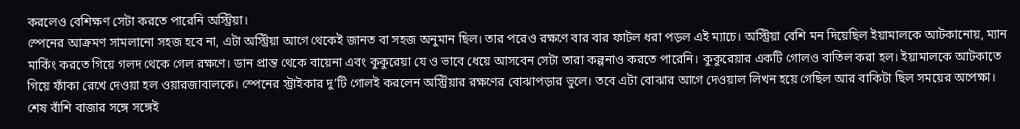করলেও বেশিক্ষণ সেটা করতে পারেনি অস্ট্রিয়া।
স্পেনের আক্রমণ সামলানো সহজ হবে না, এটা অস্ট্রিয়া আগে থেকেই জানত বা সহজ অনুমান ছিল। তার পরেও রক্ষণে বার বার ফাটল ধরা পড়ল এই ম্যাচে। অস্ট্রিয়া বেশি মন দিয়েছিল ইয়ামালকে আটকানোয়, ম্যান মার্কিং করতে গিয়ে গলদ থেকে গেল রক্ষণে। ডান প্রান্ত থেকে বায়েনা এবং কুকুরেয়া যে ও ভাবে ধেয়ে আসবেন সেটা তারা কল্পনাও করতে পারেনি। কুকুরেয়ার একটি গোলও বাতিল করা হল। ইয়ামালকে আটকাতে গিয়ে ফাঁকা রেখে দেওয়া হল ওয়ারজাবালকে। স্পেনের স্ট্রাইকার দু’টি গোলই করলেন অস্ট্রিয়ার রক্ষণের বোঝাপড়ার ভুলে। তবে এটা বোঝার আগে দেওয়াল লিখন হয়ে গেছিল আর বাকিটা ছিল সময়ের অপেক্ষা। শেষ বাঁশি বাজার সঙ্গে সঙ্গেই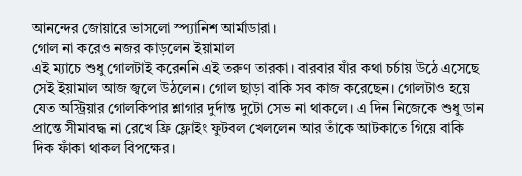আনন্দের জোয়ারে ভাসলো স্প্যানিশ আর্মাডারা।
গোল না করেও নজর কাড়লেন ইয়ামাল
এই ম্যাচে শুধু গোলটাই করেননি এই তরুণ তারকা। বারবার যাঁর কথা চর্চায় উঠে এসেছে সেই ইয়ামাল আজ জ্বলে উঠলেন। গোল ছাড়া বাকি সব কাজ করেছেন। গোলটাও হয়ে যেত অস্ট্রিয়ার গোলকিপার শ্লাগার দুর্দান্ত দুটো সেভ না থাকলে। এ দিন নিজেকে শুধু ডান প্রান্তে সীমাবদ্ধ না রেখে ফ্রি ফ্লোইং ফুটবল খেললেন আর তাঁকে আটকাতে গিয়ে বাকি দিক ফাঁকা থাকল বিপক্ষের।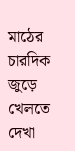মাঠের চারদিক জুড়ে খেলতে দেখা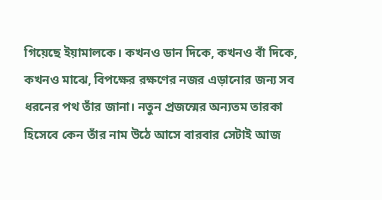গিয়েছে ইয়ামালকে। কখনও ডান দিকে, কখনও বাঁ দিকে, কখনও মাঝে, বিপক্ষের রক্ষণের নজর এড়ানোর জন্য সব ধরনের পথ তাঁর জানা। নতুন প্রজন্মের অন্যতম তারকা হিসেবে কেন তাঁর নাম উঠে আসে বারবার সেটাই আজ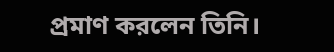প্রমাণ করলেন তিনি।